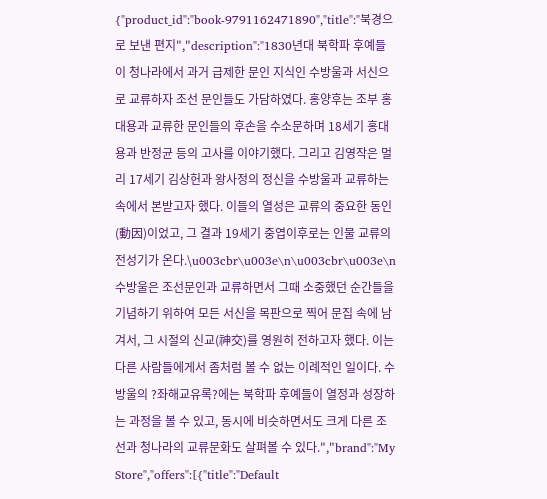{"product_id":"book-9791162471890","title":"북경으로 보낸 편지","description":"1830년대 북학파 후예들이 청나라에서 과거 급제한 문인 지식인 수방울과 서신으로 교류하자 조선 문인들도 가담하였다. 홍양후는 조부 홍대용과 교류한 문인들의 후손을 수소문하며 18세기 홍대용과 반정균 등의 고사를 이야기했다. 그리고 김영작은 멀리 17세기 김상헌과 왕사정의 정신을 수방울과 교류하는 속에서 본받고자 했다. 이들의 열성은 교류의 중요한 동인(動因)이었고, 그 결과 19세기 중엽이후로는 인물 교류의 전성기가 온다.\u003cbr\u003e\n\u003cbr\u003e\n수방울은 조선문인과 교류하면서 그때 소중했던 순간들을 기념하기 위하여 모든 서신을 목판으로 찍어 문집 속에 남겨서, 그 시절의 신교(神交)를 영원히 전하고자 했다. 이는 다른 사람들에게서 좀처럼 볼 수 없는 이례적인 일이다. 수방울의 ?좌해교유록?에는 북학파 후예들이 열정과 성장하는 과정을 볼 수 있고, 동시에 비슷하면서도 크게 다른 조선과 청나라의 교류문화도 살펴볼 수 있다.","brand":"My Store","offers":[{"title":"Default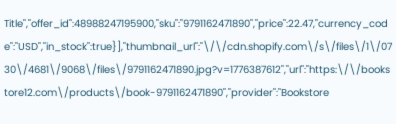Title","offer_id":48988247195900,"sku":"9791162471890","price":22.47,"currency_code":"USD","in_stock":true}],"thumbnail_url":"\/\/cdn.shopify.com\/s\/files\/1\/0730\/4681\/9068\/files\/9791162471890.jpg?v=1776387612","url":"https:\/\/bookstore12.com\/products\/book-9791162471890","provider":"Bookstore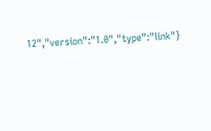12","version":"1.0","type":"link"}